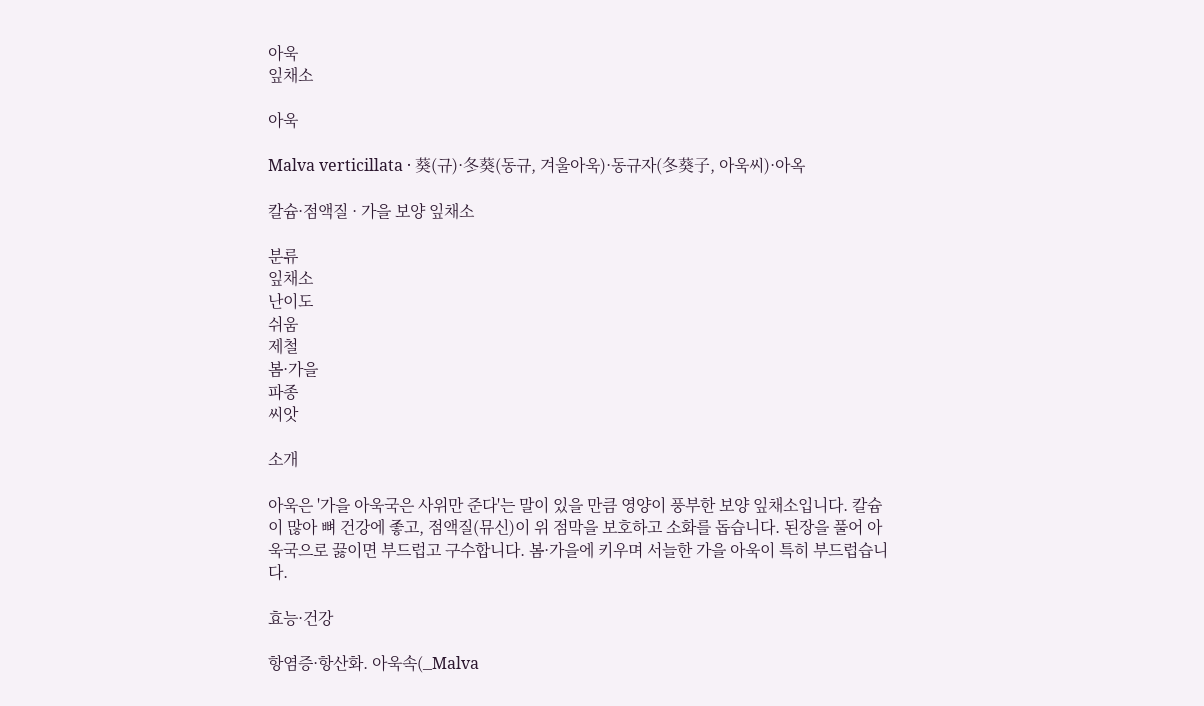아욱
잎채소

아욱

Malva verticillata · 葵(규)·冬葵(동규, 겨울아욱)·동규자(冬葵子, 아욱씨)·아옥

칼슘·점액질 · 가을 보양 잎채소

분류
잎채소
난이도
쉬움
제철
봄·가을
파종
씨앗

소개

아욱은 '가을 아욱국은 사위만 준다'는 말이 있을 만큼 영양이 풍부한 보양 잎채소입니다. 칼슘이 많아 뼈 건강에 좋고, 점액질(뮤신)이 위 점막을 보호하고 소화를 돕습니다. 된장을 풀어 아욱국으로 끓이면 부드럽고 구수합니다. 봄·가을에 키우며 서늘한 가을 아욱이 특히 부드럽습니다.

효능·건강

항염증·항산화. 아욱속(_Malva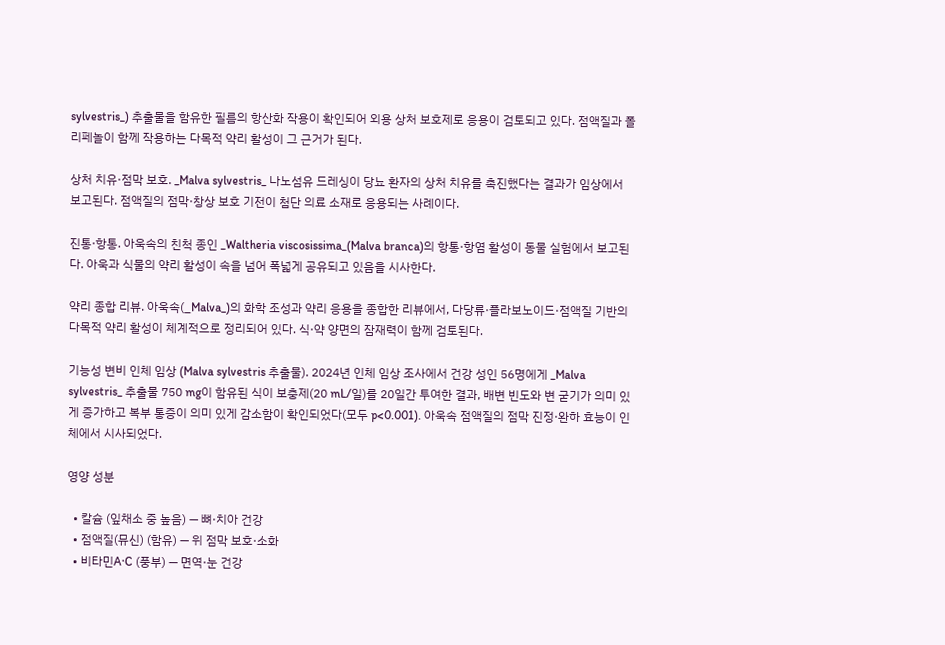sylvestris_) 추출물을 함유한 필름의 항산화 작용이 확인되어 외용 상처 보호제로 응용이 검토되고 있다. 점액질과 폴리페놀이 함께 작용하는 다목적 약리 활성이 그 근거가 된다.

상처 치유·점막 보호. _Malva sylvestris_ 나노섬유 드레싱이 당뇨 환자의 상처 치유를 촉진했다는 결과가 임상에서 보고된다. 점액질의 점막·창상 보호 기전이 첨단 의료 소재로 응용되는 사례이다.

진통·항통. 아욱속의 친척 종인 _Waltheria viscosissima_(Malva branca)의 항통·항염 활성이 동물 실험에서 보고된다. 아욱과 식물의 약리 활성이 속을 넘어 폭넓게 공유되고 있음을 시사한다.

약리 종합 리뷰. 아욱속(_Malva_)의 화학 조성과 약리 응용을 종합한 리뷰에서, 다당류·플라보노이드·점액질 기반의 다목적 약리 활성이 체계적으로 정리되어 있다. 식·약 양면의 잠재력이 함께 검토된다.

기능성 변비 인체 임상 (Malva sylvestris 추출물). 2024년 인체 임상 조사에서 건강 성인 56명에게 _Malva sylvestris_ 추출물 750 mg이 함유된 식이 보충제(20 mL/일)를 20일간 투여한 결과, 배변 빈도와 변 굳기가 의미 있게 증가하고 복부 통증이 의미 있게 감소함이 확인되었다(모두 p<0.001). 아욱속 점액질의 점막 진정·완하 효능이 인체에서 시사되었다.

영양 성분

  • 칼슘 (잎채소 중 높음) — 뼈·치아 건강
  • 점액질(뮤신) (함유) — 위 점막 보호·소화
  • 비타민A·C (풍부) — 면역·눈 건강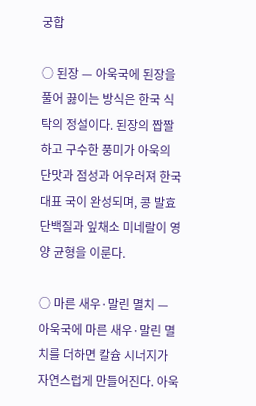궁합

○ 된장 — 아욱국에 된장을 풀어 끓이는 방식은 한국 식탁의 정설이다. 된장의 짭짤하고 구수한 풍미가 아욱의 단맛과 점성과 어우러져 한국 대표 국이 완성되며, 콩 발효 단백질과 잎채소 미네랄이 영양 균형을 이룬다.

○ 마른 새우·말린 멸치 — 아욱국에 마른 새우·말린 멸치를 더하면 칼슘 시너지가 자연스럽게 만들어진다. 아욱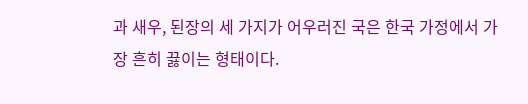과 새우, 된장의 세 가지가 어우러진 국은 한국 가정에서 가장 흔히 끓이는 형태이다.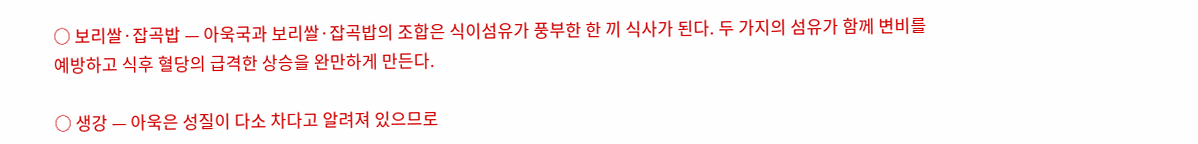○ 보리쌀·잡곡밥 — 아욱국과 보리쌀·잡곡밥의 조합은 식이섬유가 풍부한 한 끼 식사가 된다. 두 가지의 섬유가 함께 변비를 예방하고 식후 혈당의 급격한 상승을 완만하게 만든다.

○ 생강 — 아욱은 성질이 다소 차다고 알려져 있으므로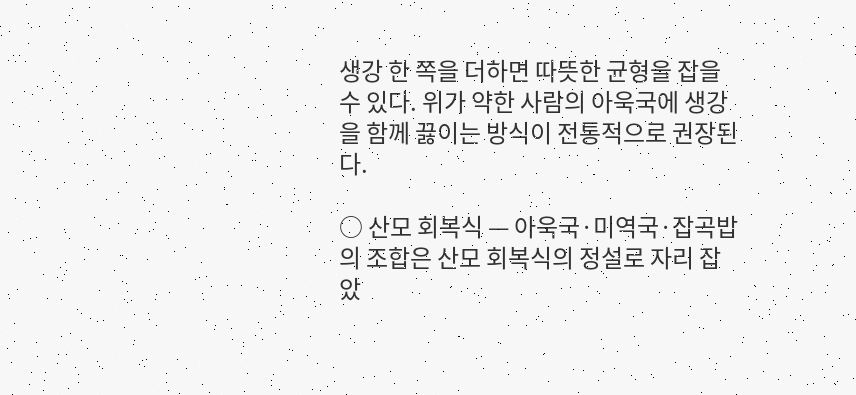생강 한 쪽을 더하면 따뜻한 균형을 잡을 수 있다. 위가 약한 사람의 아욱국에 생강을 함께 끓이는 방식이 전통적으로 권장된다.

○ 산모 회복식 — 아욱국·미역국·잡곡밥의 조합은 산모 회복식의 정설로 자리 잡았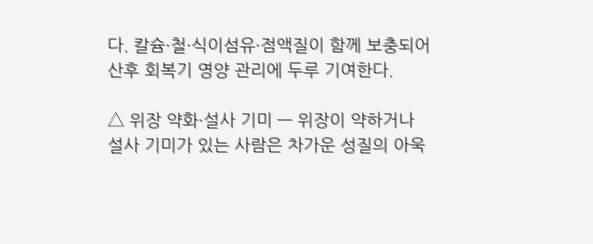다. 칼슘·철·식이섬유·점액질이 함께 보충되어 산후 회복기 영양 관리에 두루 기여한다.

△ 위장 약화·설사 기미 — 위장이 약하거나 설사 기미가 있는 사람은 차가운 성질의 아욱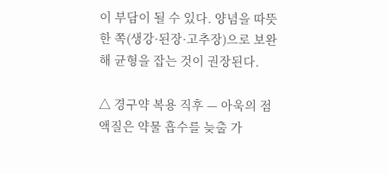이 부담이 될 수 있다. 양념을 따뜻한 쪽(생강·된장·고추장)으로 보완해 균형을 잡는 것이 권장된다.

△ 경구약 복용 직후 — 아욱의 점액질은 약물 흡수를 늦출 가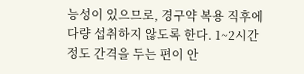능성이 있으므로, 경구약 복용 직후에 다량 섭취하지 않도록 한다. 1~2시간 정도 간격을 두는 편이 안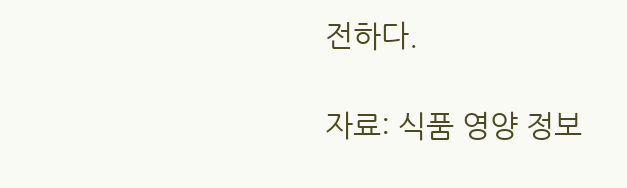전하다.

자료: 식품 영양 정보